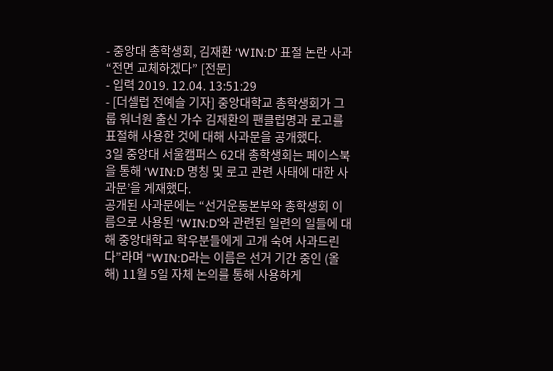- 중앙대 총학생회, 김재환 ‘WIN:D’ 표절 논란 사과 “전면 교체하겠다” [전문]
- 입력 2019. 12.04. 13:51:29
- [더셀럽 전예슬 기자] 중앙대학교 총학생회가 그룹 워너원 출신 가수 김재환의 팬클럽명과 로고를 표절해 사용한 것에 대해 사과문을 공개했다.
3일 중앙대 서울캠퍼스 62대 총학생회는 페이스북을 통해 ‘WIN:D 명칭 및 로고 관련 사태에 대한 사과문’을 게재했다.
공개된 사과문에는 “선거운동본부와 총학생회 이름으로 사용된 ‘WIN:D’와 관련된 일련의 일들에 대해 중앙대학교 학우분들에게 고개 숙여 사과드린다”라며 “WIN:D라는 이름은 선거 기간 중인 (올해) 11월 5일 자체 논의를 통해 사용하게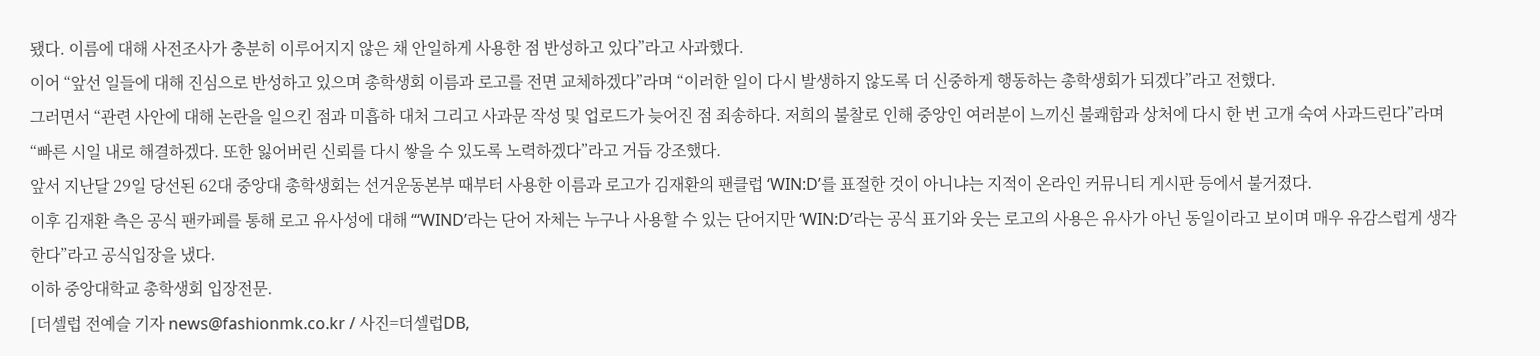됐다. 이름에 대해 사전조사가 충분히 이루어지지 않은 채 안일하게 사용한 점 반성하고 있다”라고 사과했다.
이어 “앞선 일들에 대해 진심으로 반성하고 있으며 총학생회 이름과 로고를 전면 교체하겠다”라며 “이러한 일이 다시 발생하지 않도록 더 신중하게 행동하는 총학생회가 되겠다”라고 전했다.
그러면서 “관련 사안에 대해 논란을 일으킨 점과 미흡하 대처 그리고 사과문 작성 및 업로드가 늦어진 점 죄송하다. 저희의 불찰로 인해 중앙인 여러분이 느끼신 불쾌함과 상처에 다시 한 번 고개 숙여 사과드린다”라며 “빠른 시일 내로 해결하겠다. 또한 잃어버린 신뢰를 다시 쌓을 수 있도록 노력하겠다”라고 거듭 강조했다.
앞서 지난달 29일 당선된 62대 중앙대 총학생회는 선거운동본부 때부터 사용한 이름과 로고가 김재환의 팬클럽 ‘WIN:D’를 표절한 것이 아니냐는 지적이 온라인 커뮤니티 게시판 등에서 불거졌다.
이후 김재환 측은 공식 팬카페를 통해 로고 유사성에 대해 “‘WIND’라는 단어 자체는 누구나 사용할 수 있는 단어지만 ‘WIN:D’라는 공식 표기와 웃는 로고의 사용은 유사가 아닌 동일이라고 보이며 매우 유감스럽게 생각한다”라고 공식입장을 냈다.
이하 중앙대학교 총학생회 입장전문.
[더셀럽 전예슬 기자 news@fashionmk.co.kr / 사진=더셀럽DB,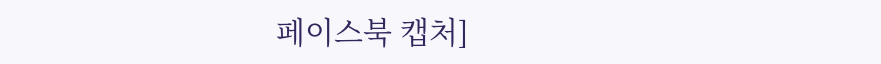페이스북 캡처]